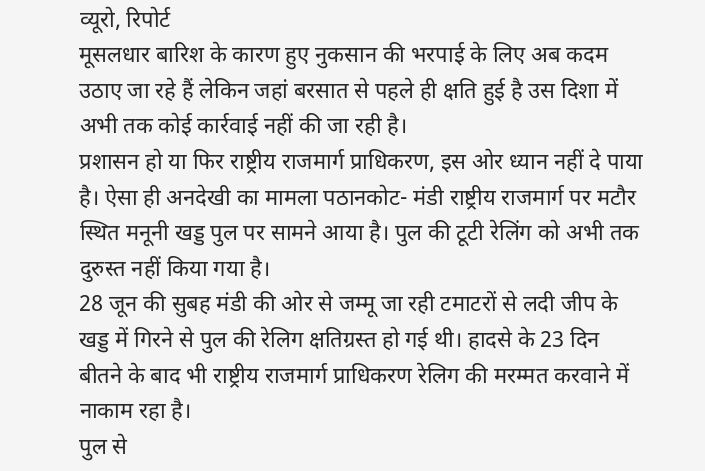व्यूरो, रिपोर्ट
मूसलधार बारिश के कारण हुए नुकसान की भरपाई के लिए अब कदम उठाए जा रहे हैं लेकिन जहां बरसात से पहले ही क्षति हुई है उस दिशा में अभी तक कोई कार्रवाई नहीं की जा रही है।
प्रशासन हो या फिर राष्ट्रीय राजमार्ग प्राधिकरण, इस ओर ध्यान नहीं दे पाया है। ऐसा ही अनदेखी का मामला पठानकोट- मंडी राष्ट्रीय राजमार्ग पर मटौर स्थित मनूनी खड्ड पुल पर सामने आया है। पुल की टूटी रेलिंग को अभी तक दुरुस्त नहीं किया गया है।
28 जून की सुबह मंडी की ओर से जम्मू जा रही टमाटरों से लदी जीप के खड्ड में गिरने से पुल की रेलिग क्षतिग्रस्त हो गई थी। हादसे के 23 दिन बीतने के बाद भी राष्ट्रीय राजमार्ग प्राधिकरण रेलिग की मरम्मत करवाने में नाकाम रहा है।
पुल से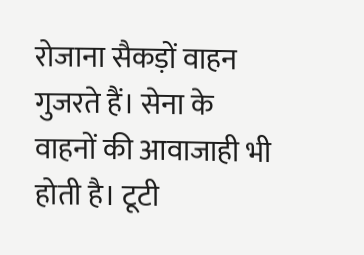रोजाना सैकड़ों वाहन गुजरते हैं। सेना के वाहनों की आवाजाही भी होती है। टूटी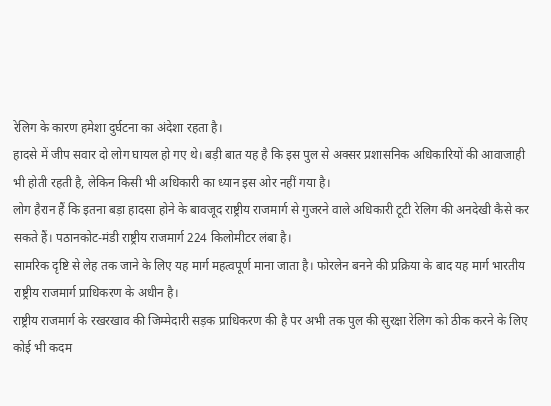रेलिग के कारण हमेशा दुर्घटना का अंदेशा रहता है।
हादसे में जीप सवार दो लोग घायल हो गए थे। बड़ी बात यह है कि इस पुल से अक्सर प्रशासनिक अधिकारियों की आवाजाही भी होती रहती है, लेकिन किसी भी अधिकारी का ध्यान इस ओर नहीं गया है।
लोग हैरान हैं कि इतना बड़ा हादसा होने के बावजूद राष्ट्रीय राजमार्ग से गुजरने वाले अधिकारी टूटी रेलिग की अनदेखी कैसे कर सकते हैं। पठानकोट-मंडी राष्ट्रीय राजमार्ग 224 किलोमीटर लंबा है।
सामरिक दृष्टि से लेह तक जाने के लिए यह मार्ग महत्वपूर्ण माना जाता है। फोरलेन बनने की प्रक्रिया के बाद यह मार्ग भारतीय राष्ट्रीय राजमार्ग प्राधिकरण के अधीन है।
राष्ट्रीय राजमार्ग के रखरखाव की जिम्मेदारी सड़क प्राधिकरण की है पर अभी तक पुल की सुरक्षा रेलिग को ठीक करने के लिए कोई भी कदम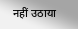नहीं उठाया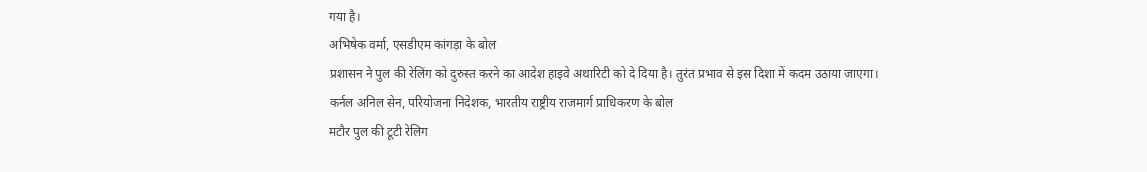गया है।
अभिषेक वर्मा, एसडीएम कांगड़ा के बोल
प्रशासन ने पुल की रेलिंग को दुरुस्त करने का आदेश हाइवे अथारिटी को दे दिया है। तुरंत प्रभाव से इस दिशा में कदम उठाया जाएगा।
कर्नल अनिल सेन, परियोजना निदेशक, भारतीय राष्ट्रीय राजमार्ग प्राधिकरण के बोल
मटौर पुल की टूटी रेलिग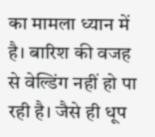का मामला ध्यान में है। बारिश की वजह से वेल्डिंग नहीं हो पा रही है। जैसे ही धूप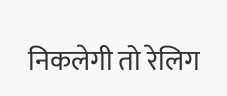निकलेगी तो रेलिग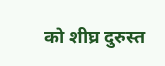को शीघ्र दुरुस्त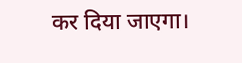कर दिया जाएगा।